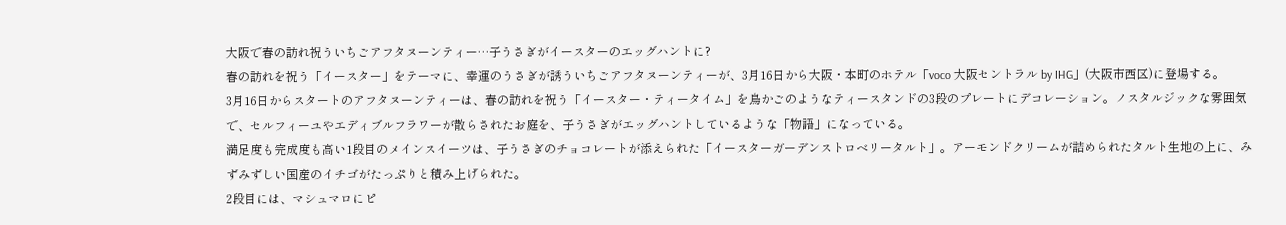大阪で春の訪れ祝ういちごアフタヌーンティー…子うさぎがイースターのエッグハントに?
春の訪れを祝う「イースター」をテーマに、幸運のうさぎが誘ういちごアフタヌーンティーが、3月16日から大阪・本町のホテル「voco 大阪セントラル by IHG」(大阪市西区)に登場する。
3月16日からスタートのアフタヌーンティーは、春の訪れを祝う「イースター・ティータイム」を鳥かごのようなティースタンドの3段のプレートにデコレーション。ノスタルジックな雰囲気で、セルフィーユやエディブルフラワーが散らされたお庭を、子うさぎがエッグハントしているような「物語」になっている。
満足度も完成度も高い1段目のメインスイーツは、子うさぎのチョコレートが添えられた「イースターガーデンストロベリータルト」。アーモンドクリームが詰められたタルト生地の上に、みずみずしい国産のイチゴがたっぷりと積み上げられた。
2段目には、マシュマロにピ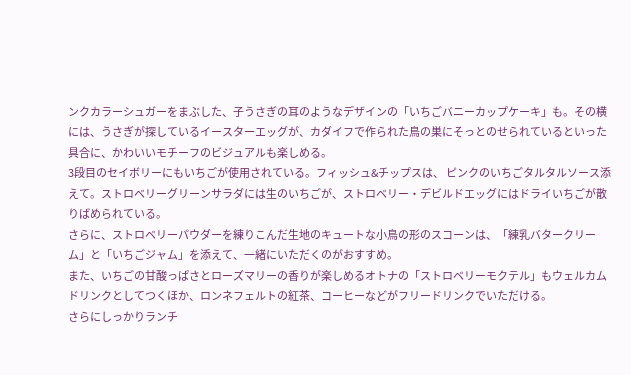ンクカラーシュガーをまぶした、子うさぎの耳のようなデザインの「いちごバニーカップケーキ」も。その横には、うさぎが探しているイースターエッグが、カダイフで作られた鳥の巣にそっとのせられているといった具合に、かわいいモチーフのビジュアルも楽しめる。
3段目のセイボリーにもいちごが使用されている。フィッシュ&チップスは、 ピンクのいちごタルタルソース添えて。ストロベリーグリーンサラダには生のいちごが、ストロベリー・デビルドエッグにはドライいちごが散りばめられている。
さらに、ストロベリーパウダーを練りこんだ生地のキュートな小鳥の形のスコーンは、「練乳バタークリーム」と「いちごジャム」を添えて、一緒にいただくのがおすすめ。
また、いちごの甘酸っぱさとローズマリーの香りが楽しめるオトナの「ストロベリーモクテル」もウェルカムドリンクとしてつくほか、ロンネフェルトの紅茶、コーヒーなどがフリードリンクでいただける。
さらにしっかりランチ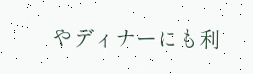やディナーにも利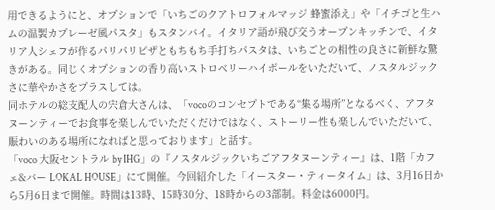用できるようにと、オプションで「いちごのクアトロフォルマッジ 蜂蜜添え」や「イチゴと生ハムの温製カプレーゼ風パスタ」もスタンバイ。イタリア語が飛び交うオープンキッチンで、イタリア人シェフが作るパリパリピザともちもち手打ちパスタは、いちごとの相性の良さに新鮮な驚きがある。同じくオプションの香り高いストロベリーハイボールをいただいて、ノスタルジックさに華やかさをプラスしては。
同ホテルの総支配人の宍倉大さんは、「vocoのコンセプトである“集る場所”となるべく、アフタヌーンティーでお食事を楽しんでいただくだけではなく、ストーリー性も楽しんでいただいて、賑わいのある場所になればと思っております」と話す。
「voco 大阪セントラル by IHG」の『ノスタルジックいちごアフタヌーンティー』は、1階「カフェ&バー LOKAL HOUSE」にて開催。今回紹介した「イースター・ティータイム」は、3月16日から5月6日まで開催。時間は13時、15時30分、18時からの3部制。料金は6000円。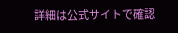詳細は公式サイトで確認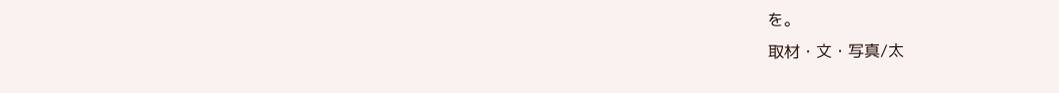を。
取材・文・写真/太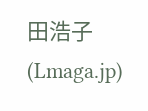田浩子
(Lmaga.jp)